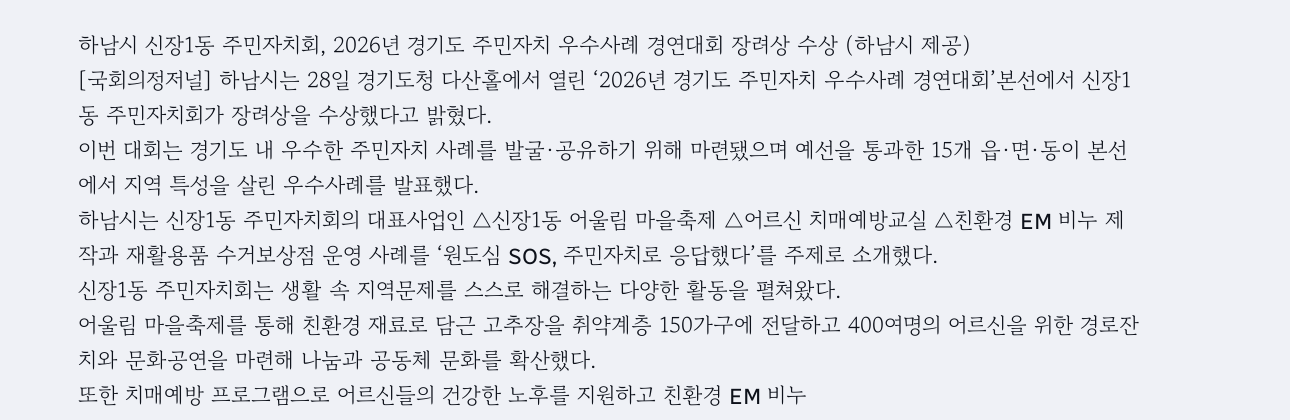하남시 신장1동 주민자치회, 2026년 경기도 주민자치 우수사례 경연대회 장려상 수상 (하남시 제공)
[국회의정저널] 하남시는 28일 경기도청 다산홀에서 열린 ‘2026년 경기도 주민자치 우수사례 경연대회’본선에서 신장1동 주민자치회가 장려상을 수상했다고 밝혔다.
이번 대회는 경기도 내 우수한 주민자치 사례를 발굴·공유하기 위해 마련됐으며 예선을 통과한 15개 읍·면·동이 본선에서 지역 특성을 살린 우수사례를 발표했다.
하남시는 신장1동 주민자치회의 대표사업인 △신장1동 어울림 마을축제 △어르신 치매예방교실 △친환경 EM 비누 제작과 재활용품 수거보상점 운영 사례를 ‘원도심 SOS, 주민자치로 응답했다’를 주제로 소개했다.
신장1동 주민자치회는 생활 속 지역문제를 스스로 해결하는 다양한 활동을 펼쳐왔다.
어울림 마을축제를 통해 친환경 재료로 담근 고추장을 취약계층 150가구에 전달하고 400여명의 어르신을 위한 경로잔치와 문화공연을 마련해 나눔과 공동체 문화를 확산했다.
또한 치매예방 프로그램으로 어르신들의 건강한 노후를 지원하고 친환경 EM 비누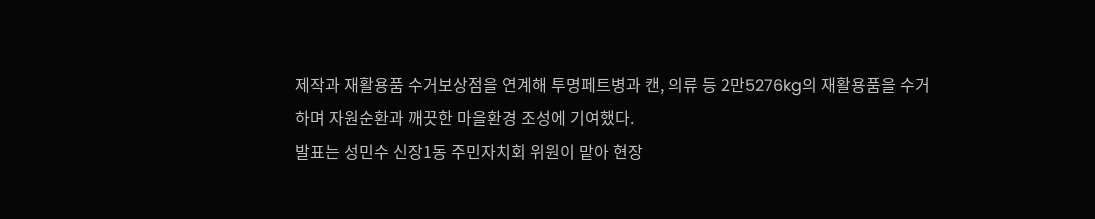제작과 재활용품 수거보상점을 연계해 투명페트병과 캔, 의류 등 2만5276kg의 재활용품을 수거하며 자원순환과 깨끗한 마을환경 조성에 기여했다.
발표는 성민수 신장1동 주민자치회 위원이 맡아 현장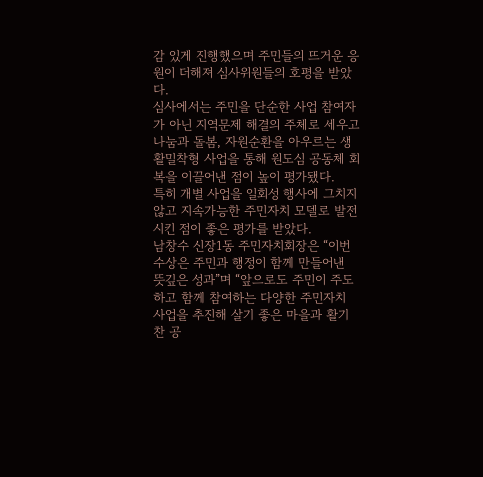감 있게 진행했으며 주민들의 뜨거운 응원이 더해져 심사위원들의 호평을 받았다.
심사에서는 주민을 단순한 사업 참여자가 아닌 지역문제 해결의 주체로 세우고 나눔과 돌봄, 자원순환을 아우르는 생활밀착형 사업을 통해 원도심 공동체 회복을 이끌어낸 점이 높이 평가됐다.
특히 개별 사업을 일회성 행사에 그치지 않고 지속가능한 주민자치 모델로 발전시킨 점이 좋은 평가를 받았다.
남창수 신장1동 주민자치회장은 “이번 수상은 주민과 행정이 함께 만들어낸 뜻깊은 성과”며 “앞으로도 주민이 주도하고 함께 참여하는 다양한 주민자치 사업을 추진해 살기 좋은 마을과 활기찬 공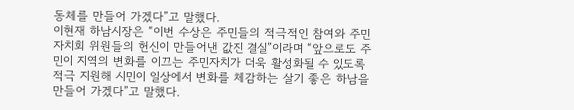동체를 만들어 가겠다”고 말했다.
이현재 하남시장은 “이번 수상은 주민들의 적극적인 참여와 주민자치회 위원들의 헌신이 만들어낸 값진 결실”이라며 “앞으로도 주민이 지역의 변화를 이끄는 주민자치가 더욱 활성화될 수 있도록 적극 지원해 시민이 일상에서 변화를 체감하는 살기 좋은 하남을 만들어 가겠다”고 말했다.